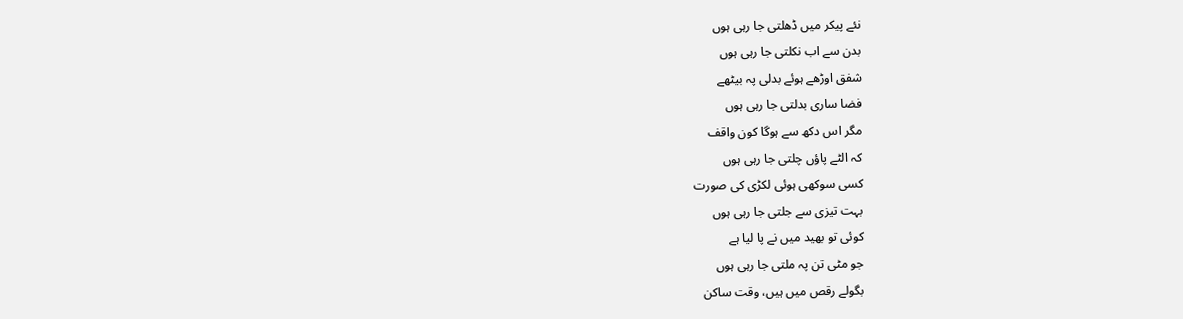نئے پیکر میں ڈھلتی جا رہی ہوں
بدن سے اب نکلتی جا رہی ہوں
شفق اوڑھے ہوئے بدلی پہ بیٹھے
فضا ساری بدلتی جا رہی ہوں
مگر اس دکھ سے ہوگا کون واقف
کہ الٹے پاؤں چلتی جا رہی ہوں
کسی سوکھی ہوئی لکڑی کی صورت
بہت تیزی سے جلتی جا رہی ہوں
کوئی تو بھید میں نے پا لیا ہے
جو مٹی تن پہ ملتی جا رہی ہوں
بگولے رقص میں ہیں، وقت ساکن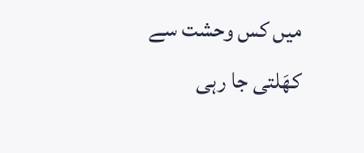میں کس وحشت سے کھَلتی جا رہی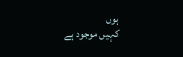ہوں
کہیں موجود ہے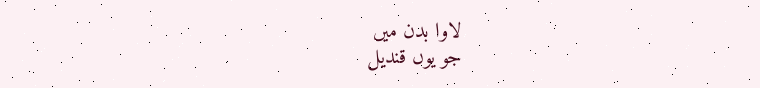لاوا بدن میں
جو یوں قندیل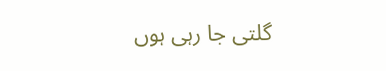گلتی جا رہی ہوں